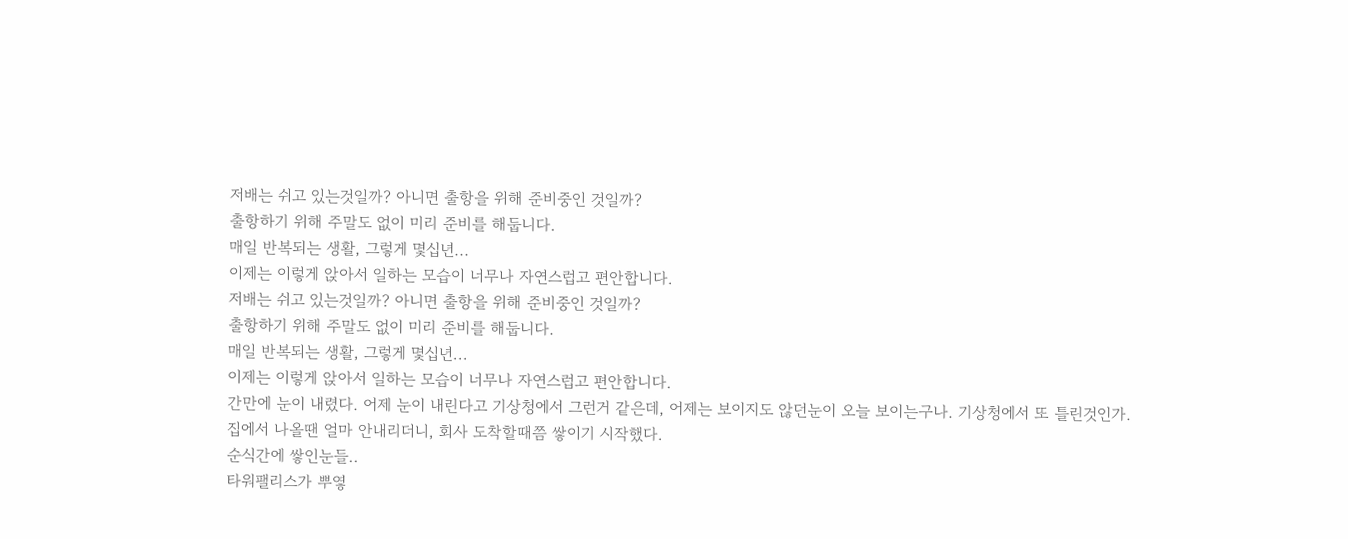저배는 쉬고 있는것일까? 아니면 출항을 위해 준비중인 것일까?
출항하기 위해 주말도 없이 미리 준비를 해둡니다.
매일 반복되는 생활, 그렇게 몇십년...
이제는 이렇게 앉아서 일하는 모습이 너무나 자연스럽고 편안합니다.
저배는 쉬고 있는것일까? 아니면 출항을 위해 준비중인 것일까?
출항하기 위해 주말도 없이 미리 준비를 해둡니다.
매일 반복되는 생활, 그렇게 몇십년...
이제는 이렇게 앉아서 일하는 모습이 너무나 자연스럽고 편안합니다.
간만에 눈이 내렸다. 어제 눈이 내린다고 기상청에서 그런거 같은데, 어제는 보이지도 않던눈이 오늘 보이는구나. 기상청에서 또 틀린것인가.
집에서 나올땐 얼마 안내리더니, 회사 도착할때쯤 쌓이기 시작했다.
순식간에 쌓인눈들..
타워팰리스가 뿌옇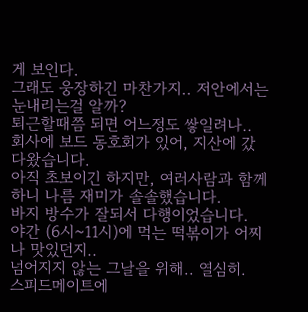게 보인다.
그래도 웅장하긴 마찬가지.. 저안에서는 눈내리는걸 알까?
퇴근할때쯤 되면 어느정도 쌓일려나..
회사에 보드 동호회가 있어, 지산에 갔다왔습니다.
아직 초보이긴 하지만, 여러사람과 함께하니 나름 재미가 솔솔했습니다.
바지 방수가 잘되서 다행이었습니다.
야간 (6시~11시)에 먹는 떡볶이가 어찌나 맛있던지..
넘어지지 않는 그날을 위해.. 열심히.
스피드메이트에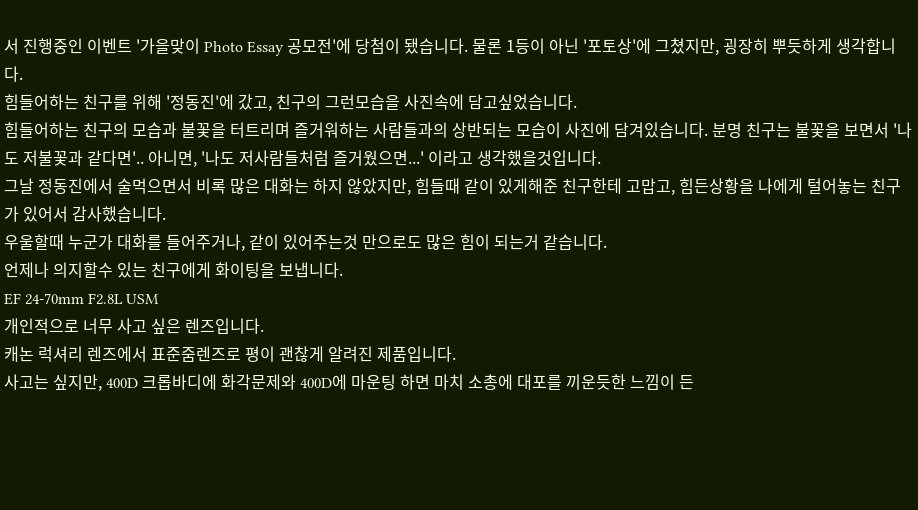서 진행중인 이벤트 '가을맞이 Photo Essay 공모전'에 당첨이 됐습니다. 물론 1등이 아닌 '포토상'에 그쳤지만, 굉장히 뿌듯하게 생각합니다.
힘들어하는 친구를 위해 '정동진'에 갔고, 친구의 그런모습을 사진속에 담고싶었습니다.
힘들어하는 친구의 모습과 불꽃을 터트리며 즐거워하는 사람들과의 상반되는 모습이 사진에 담겨있습니다. 분명 친구는 불꽃을 보면서 '나도 저불꽃과 같다면'.. 아니면, '나도 저사람들처럼 즐거웠으면...' 이라고 생각했을것입니다.
그날 정동진에서 술먹으면서 비록 많은 대화는 하지 않았지만, 힘들때 같이 있게해준 친구한테 고맙고, 힘든상황을 나에게 털어놓는 친구가 있어서 감사했습니다.
우울할때 누군가 대화를 들어주거나, 같이 있어주는것 만으로도 많은 힘이 되는거 같습니다.
언제나 의지할수 있는 친구에게 화이팅을 보냅니다.
EF 24-70mm F2.8L USM
개인적으로 너무 사고 싶은 렌즈입니다.
캐논 럭셔리 렌즈에서 표준줌렌즈로 평이 괜찮게 알려진 제품입니다.
사고는 싶지만, 400D 크롭바디에 화각문제와 400D에 마운팅 하면 마치 소총에 대포를 끼운듯한 느낌이 든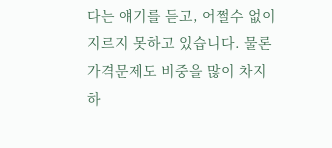다는 얘기를 듣고, 어쩔수 없이 지르지 못하고 있습니다. 물론 가격문제도 비중을 많이 차지하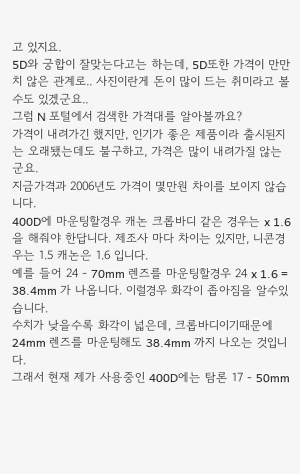고 있지요.
5D와 궁합이 잘맞는다고는 하는데, 5D또한 가격이 만만치 않은 관계로.. 사진이란게 돈이 많이 드는 취미라고 볼수도 있겠군요..
그럼 N 포털에서 검색한 가격대를 알아볼까요?
가격이 내려가긴 했지만, 인기가 좋은 제품이라 출시된지는 오래됐는데도 불구하고, 가격은 많이 내려가질 않는군요.
지금가격과 2006년도 가격이 몇만원 차이를 보이지 않습니다.
400D에 마운팅할경우 캐논 크롭바디 같은 경우는 x 1.6 을 해줘야 한답니다. 제조사 마다 차이는 있지만, 니콘경우는 1.5 캐논은 1.6 입니다.
예를 들어 24 - 70mm 렌즈를 마운팅할경우 24 x 1.6 = 38.4mm 가 나옵니다. 이럴경우 화각이 좁아짐을 알수있습니다.
수치가 낮을수록 화각이 넓은데, 크롭바디이기때문에 24mm 렌즈를 마운팅해도 38.4mm 까지 나오는 것입니다.
그래서 현재 제가 사용중인 400D에는 탐론 17 - 50mm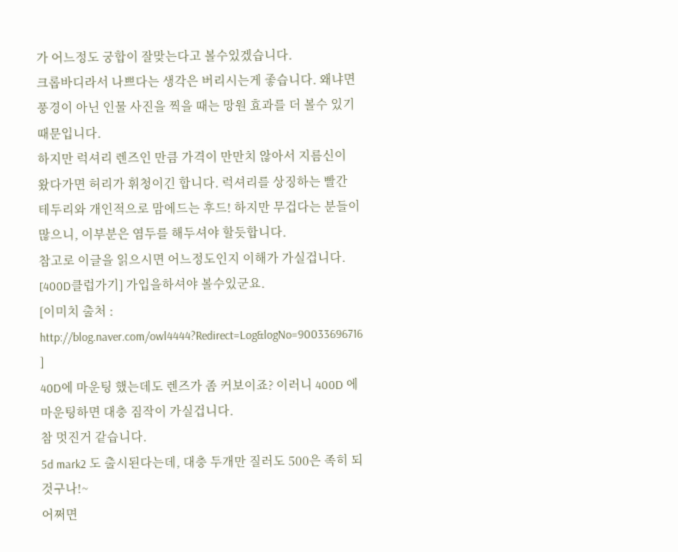가 어느정도 궁합이 잘맞는다고 볼수있겠습니다.
크롭바디라서 나쁘다는 생각은 버리시는게 좋습니다. 왜냐면 풍경이 아닌 인물 사진을 찍을 때는 망원 효과를 더 볼수 있기 때문입니다.
하지만 럭셔리 렌즈인 만큼 가격이 만만치 않아서 지름신이 왔다가면 허리가 휘청이긴 합니다. 럭셔리를 상징하는 빨간 테두리와 개인적으로 맘에드는 후드! 하지만 무겁다는 분들이 많으니, 이부분은 염두를 해두셔야 할듯합니다.
참고로 이글을 읽으시면 어느정도인지 이해가 가실겁니다. [400D클럽가기] 가입을하셔야 볼수있군요.
[이미치 출처 : http://blog.naver.com/owl4444?Redirect=Log&logNo=90033696716 ]
40D에 마운팅 했는데도 렌즈가 좀 커보이죠? 이러니 400D 에 마운팅하면 대충 짐작이 가실겁니다.
참 멋진거 같습니다.
5d mark2 도 출시된다는데, 대충 두개만 질러도 500은 족히 되것구나!~
어쩌면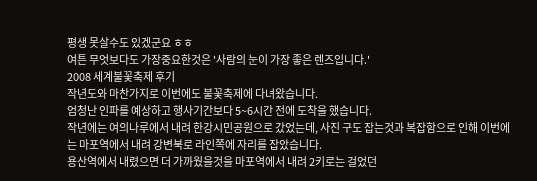평생 못살수도 있겠군요 ㅎㅎ
여튼 무엇보다도 가장중요한것은 '사람의 눈이 가장 좋은 렌즈입니다.'
2008 세계불꽃축제 후기
작년도와 마찬가지로 이번에도 불꽃축제에 다녀왔습니다.
엄청난 인파를 예상하고 행사기간보다 5~6시간 전에 도착을 했습니다.
작년에는 여의나루에서 내려 한강시민공원으로 갔었는데, 사진 구도 잡는것과 복잡함으로 인해 이번에는 마포역에서 내려 강변북로 라인쪽에 자리를 잡았습니다.
용산역에서 내렸으면 더 가까웠을것을 마포역에서 내려 2키로는 걸었던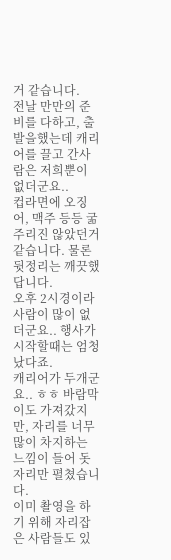거 같습니다.
전날 만만의 준비를 다하고, 출발을했는데 캐리어를 끌고 간사람은 저희뿐이 없더군요..
컵라면에 오징어, 맥주 등등 굶주리진 않았던거 같습니다. 물론 뒷정리는 깨끗했답니다.
오후 2시경이라 사람이 많이 없더군요.. 행사가 시작할때는 엄청났다죠.
캐리어가 두개군요.. ㅎㅎ 바람막이도 가져갔지만, 자리를 너무 많이 차지하는 느낌이 들어 돗자리만 펼쳤습니다.
이미 촬영을 하기 위해 자리잡은 사람들도 있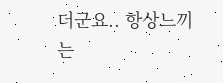더군요.. 항상느끼는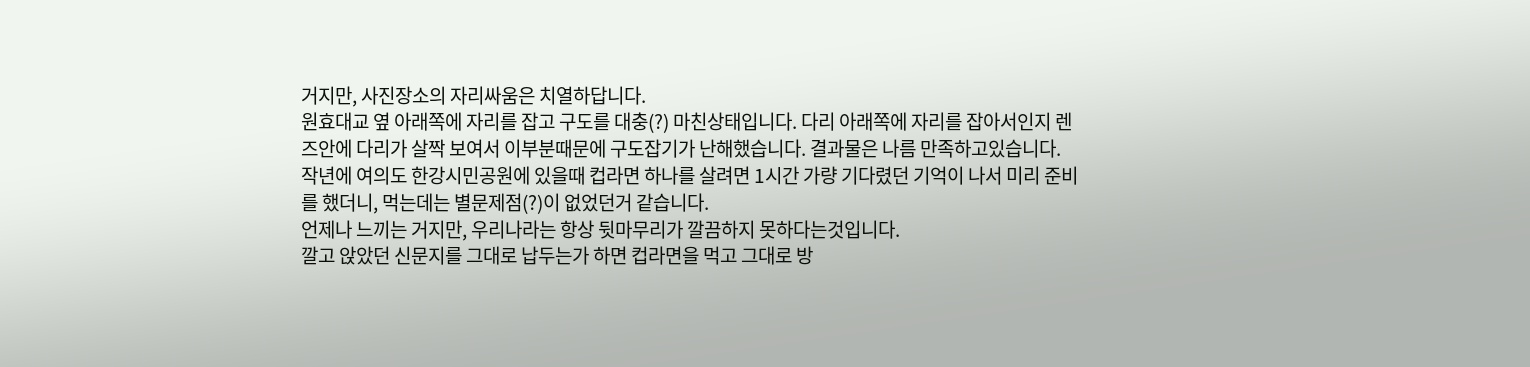거지만, 사진장소의 자리싸움은 치열하답니다.
원효대교 옆 아래쪽에 자리를 잡고 구도를 대충(?) 마친상태입니다. 다리 아래쪽에 자리를 잡아서인지 렌즈안에 다리가 살짝 보여서 이부분때문에 구도잡기가 난해했습니다. 결과물은 나름 만족하고있습니다.
작년에 여의도 한강시민공원에 있을때 컵라면 하나를 살려면 1시간 가량 기다렸던 기억이 나서 미리 준비를 했더니, 먹는데는 별문제점(?)이 없었던거 같습니다.
언제나 느끼는 거지만, 우리나라는 항상 뒷마무리가 깔끔하지 못하다는것입니다.
깔고 앉았던 신문지를 그대로 납두는가 하면 컵라면을 먹고 그대로 방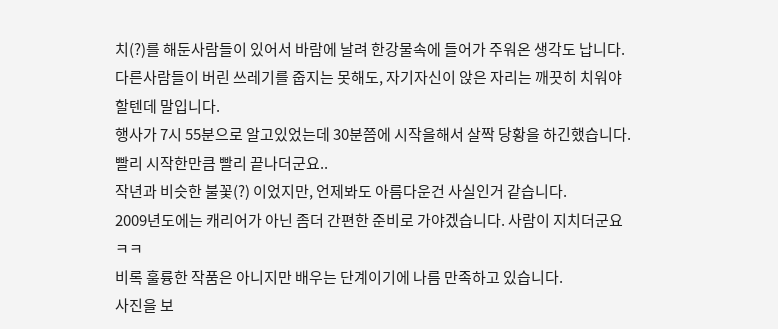치(?)를 해둔사람들이 있어서 바람에 날려 한강물속에 들어가 주워온 생각도 납니다. 다른사람들이 버린 쓰레기를 줍지는 못해도, 자기자신이 앉은 자리는 깨끗히 치워야 할텐데 말입니다.
행사가 7시 55분으로 알고있었는데 30분쯤에 시작을해서 살짝 당황을 하긴했습니다. 빨리 시작한만큼 빨리 끝나더군요..
작년과 비슷한 불꽃(?) 이었지만, 언제봐도 아름다운건 사실인거 같습니다.
2009년도에는 캐리어가 아닌 좀더 간편한 준비로 가야겠습니다. 사람이 지치더군요 ㅋㅋ
비록 훌륭한 작품은 아니지만 배우는 단계이기에 나름 만족하고 있습니다.
사진을 보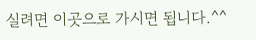실려면 이곳으로 가시면 됩니다.^^